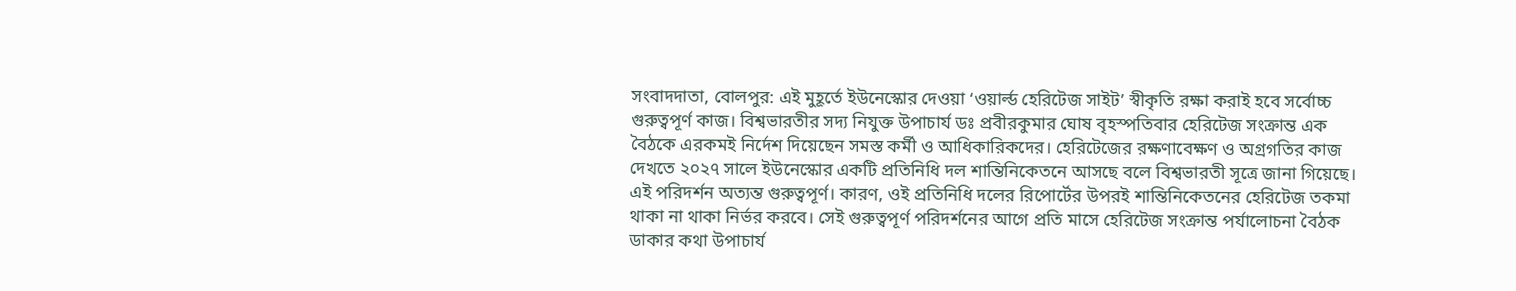সংবাদদাতা, বোলপুর: এই মুহূর্তে ইউনেস্কোর দেওয়া ‘ওয়ার্ল্ড হেরিটেজ সাইট’ স্বীকৃতি রক্ষা করাই হবে সর্বোচ্চ গুরুত্বপূর্ণ কাজ। বিশ্বভারতীর সদ্য নিযুক্ত উপাচার্য ডঃ প্রবীরকুমার ঘোষ বৃহস্পতিবার হেরিটেজ সংক্রান্ত এক বৈঠকে এরকমই নির্দেশ দিয়েছেন সমস্ত কর্মী ও আধিকারিকদের। হেরিটেজের রক্ষণাবেক্ষণ ও অগ্রগতির কাজ দেখতে ২০২৭ সালে ইউনেস্কোর একটি প্রতিনিধি দল শান্তিনিকেতনে আসছে বলে বিশ্বভারতী সূত্রে জানা গিয়েছে। এই পরিদর্শন অত্যন্ত গুরুত্বপূর্ণ। কারণ, ওই প্রতিনিধি দলের রিপোর্টের উপরই শান্তিনিকেতনের হেরিটেজ তকমা থাকা না থাকা নির্ভর করবে। সেই গুরুত্বপূর্ণ পরিদর্শনের আগে প্রতি মাসে হেরিটেজ সংক্রান্ত পর্যালোচনা বৈঠক ডাকার কথা উপাচার্য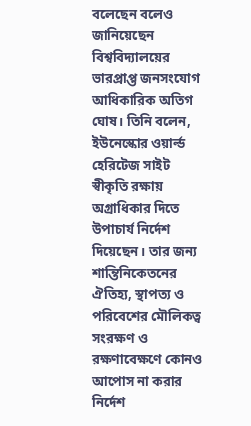বলেছেন বলেও জানিয়েছেন বিশ্ববিদ্যালয়ের ভারপ্রাপ্ত জনসংযোগ আধিকারিক অতিগ ঘোষ। তিনি বলেন, ইউনেস্কোর ওয়ার্ল্ড হেরিটেজ সাইট স্বীকৃতি রক্ষায় অগ্রাধিকার দিতে উপাচার্য নির্দেশ দিয়েছেন। তার জন্য শান্তিনিকেতনের ঐতিহ্য, স্থাপত্য ও পরিবেশের মৌলিকত্ব সংরক্ষণ ও রক্ষণাবেক্ষণে কোনও আপোস না করার নির্দেশ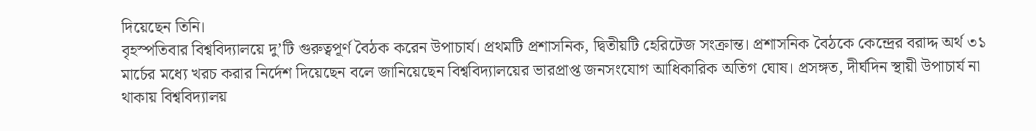দিয়েছেন তিনি।
বৃহস্পতিবার বিশ্ববিদ্যালয়ে দু’টি গুরুত্বপূর্ণ বৈঠক করেন উপাচার্য। প্রথমটি প্রশাসনিক, দ্বিতীয়টি হেরিটেজ সংক্রান্ত। প্রশাসনিক বৈঠকে কেন্দ্রের বরাদ্দ অর্থ ৩১ মার্চের মধ্যে খরচ করার নির্দেশ দিয়েছেন বলে জানিয়েছেন বিশ্ববিদ্যালয়ের ভারপ্রাপ্ত জনসংযোগ আধিকারিক অতিগ ঘোষ। প্রসঙ্গত, দীর্ঘদিন স্থায়ী উপাচার্য না থাকায় বিশ্ববিদ্যালয়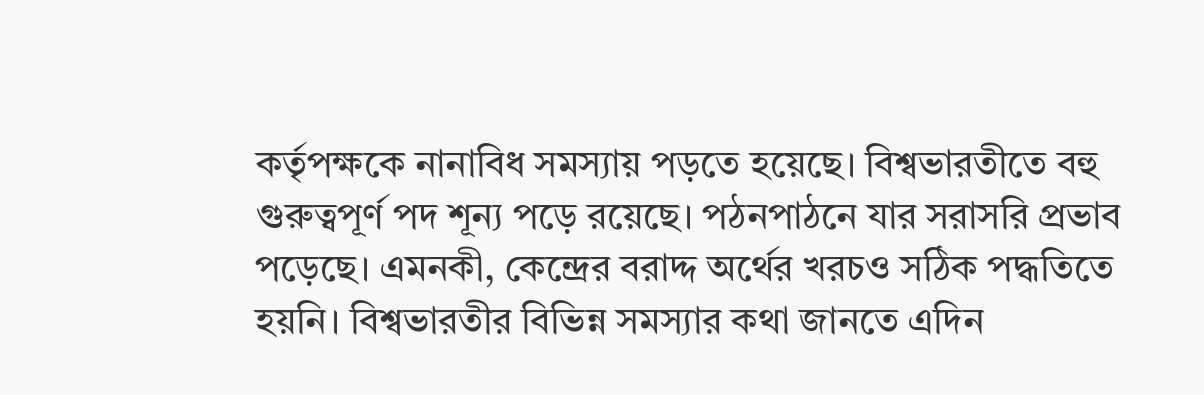কর্তৃপক্ষকে নানাবিধ সমস্যায় পড়তে হয়েছে। বিশ্বভারতীতে বহু গুরুত্বপূর্ণ পদ শূন্য পড়ে রয়েছে। পঠনপাঠনে যার সরাসরি প্রভাব পড়েছে। এমনকী, কেন্দ্রের বরাদ্দ অর্থের খরচও সঠিক পদ্ধতিতে হয়নি। বিশ্বভারতীর বিভিন্ন সমস্যার কথা জানতে এদিন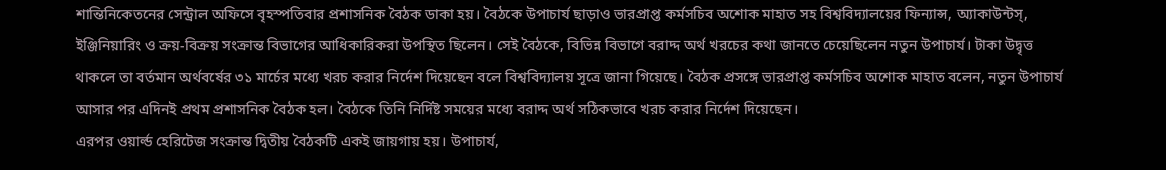শান্তিনিকেতনের সেন্ট্রাল অফিসে বৃহস্পতিবার প্রশাসনিক বৈঠক ডাকা হয়। বৈঠকে উপাচার্য ছাড়াও ভারপ্রাপ্ত কর্মসচিব অশোক মাহাত সহ বিশ্ববিদ্যালয়ের ফিন্যান্স, অ্যাকাউন্টস্, ইঞ্জিনিয়ারিং ও ক্রয়-বিক্রয় সংক্রান্ত বিভাগের আধিকারিকরা উপস্থিত ছিলেন। সেই বৈঠকে, বিভিন্ন বিভাগে বরাদ্দ অর্থ খরচের কথা জানতে চেয়েছিলেন নতুন উপাচার্য। টাকা উদ্বৃত্ত থাকলে তা বর্তমান অর্থবর্ষের ৩১ মার্চের মধ্যে খরচ করার নির্দেশ দিয়েছেন বলে বিশ্ববিদ্যালয় সূত্রে জানা গিয়েছে। বৈঠক প্রসঙ্গে ভারপ্রাপ্ত কর্মসচিব অশোক মাহাত বলেন, নতুন উপাচার্য আসার পর এদিনই প্রথম প্রশাসনিক বৈঠক হল। বৈঠকে তিনি নির্দিষ্ট সময়ের মধ্যে বরাদ্দ অর্থ সঠিকভাবে খরচ করার নির্দেশ দিয়েছেন।
এরপর ওয়ার্ল্ড হেরিটেজ সংক্রান্ত দ্বিতীয় বৈঠকটি একই জায়গায় হয়। উপাচার্য,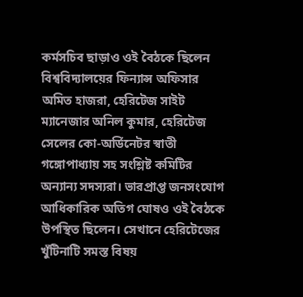কর্মসচিব ছাড়াও ওই বৈঠকে ছিলেন বিশ্ববিদ্যালয়ের ফিন্যান্স অফিসার অমিত হাজরা, হেরিটেজ সাইট ম্যানেজার অনিল কুমার, হেরিটেজ সেলের কো-অর্ডিনেটর স্বাতী গঙ্গোপাধ্যায় সহ সংশ্লিষ্ট কমিটির অন্যান্য সদস্যরা। ভারপ্রাপ্ত জনসংযোগ আধিকারিক অতিগ ঘোষও ওই বৈঠকে উপস্থিত ছিলেন। সেখানে হেরিটেজের খুঁটিনাটি সমস্ত বিষয়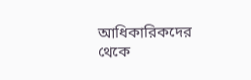আধিকারিকদের থেকে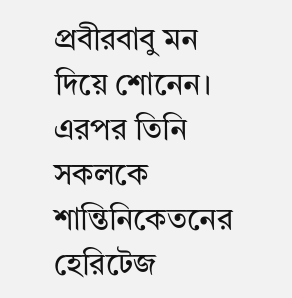প্রবীরবাবু মন দিয়ে শোনেন। এরপর তিনি সকলকে শান্তিনিকেতনের হেরিটেজ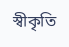স্বীকৃতি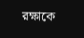রক্ষাকে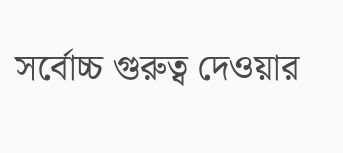সর্বোচ্চ গুরুত্ব দেওয়ার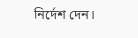নির্দেশ দেন।